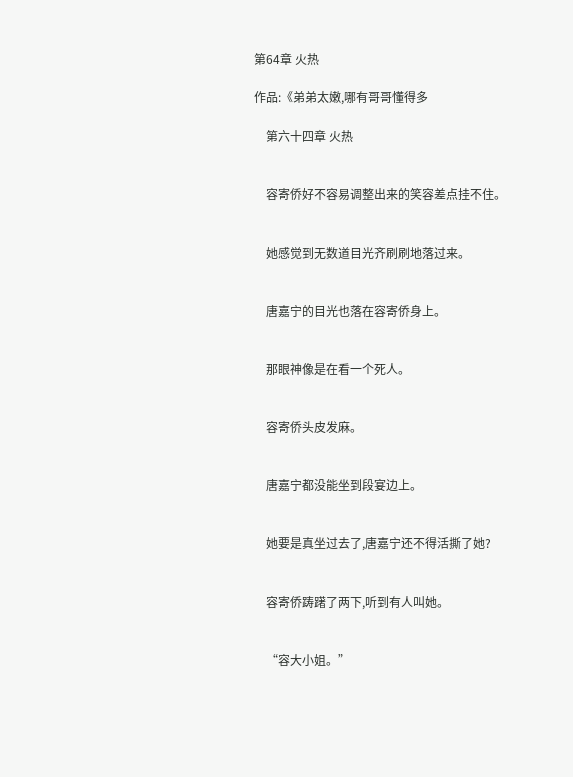第64章 火热

作品:《弟弟太嫩,哪有哥哥懂得多

    第六十四章 火热


    容寄侨好不容易调整出来的笑容差点挂不住。


    她感觉到无数道目光齐刷刷地落过来。


    唐嘉宁的目光也落在容寄侨身上。


    那眼神像是在看一个死人。


    容寄侨头皮发麻。


    唐嘉宁都没能坐到段宴边上。


    她要是真坐过去了,唐嘉宁还不得活撕了她?


    容寄侨踌躇了两下,听到有人叫她。


    “容大小姐。”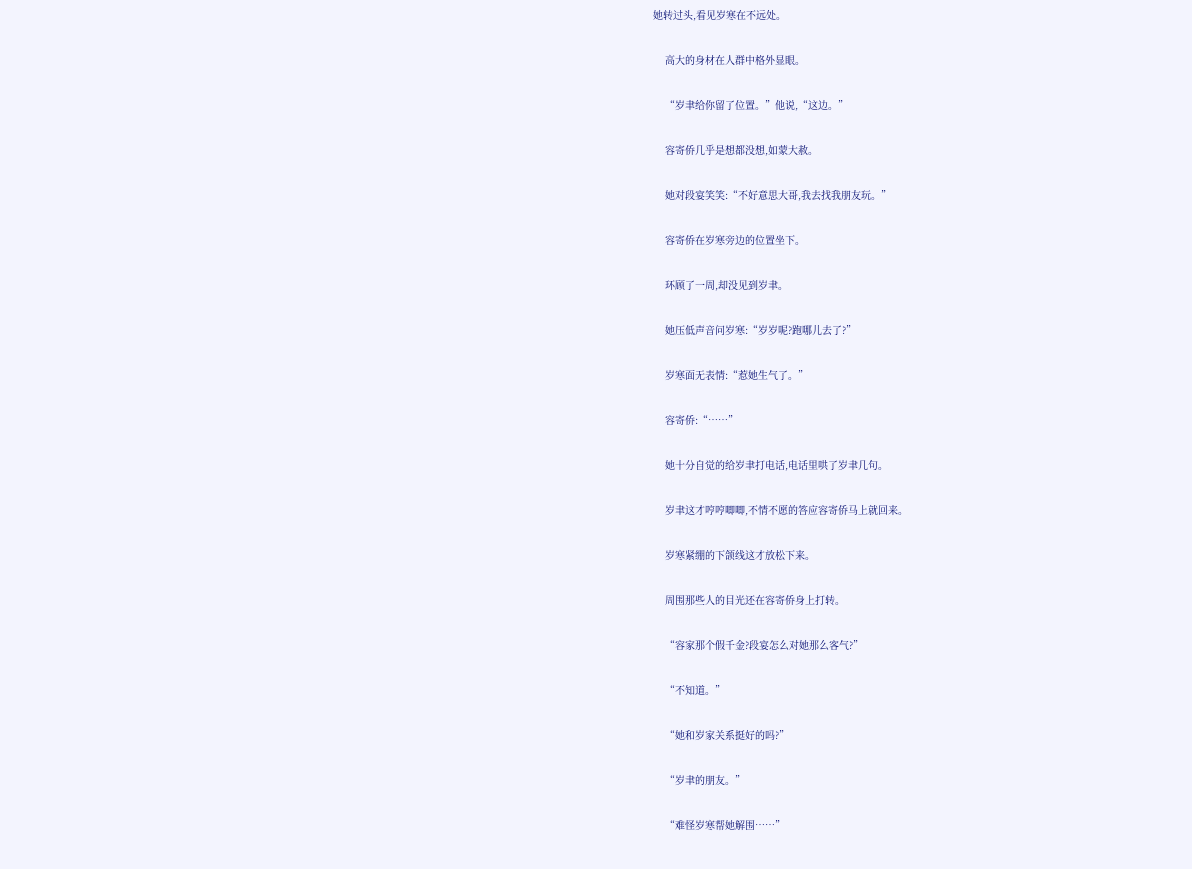她转过头,看见岁寒在不远处。


    高大的身材在人群中格外显眼。


    “岁聿给你留了位置。”他说,“这边。”


    容寄侨几乎是想都没想,如蒙大赦。


    她对段宴笑笑:“不好意思大哥,我去找我朋友玩。”


    容寄侨在岁寒旁边的位置坐下。


    环顾了一周,却没见到岁聿。


    她压低声音问岁寒:“岁岁呢?跑哪儿去了?”


    岁寒面无表情:“惹她生气了。”


    容寄侨:“……”


    她十分自觉的给岁聿打电话,电话里哄了岁聿几句。


    岁聿这才哼哼唧唧,不情不愿的答应容寄侨马上就回来。


    岁寒紧绷的下颌线这才放松下来。


    周围那些人的目光还在容寄侨身上打转。


    “容家那个假千金?段宴怎么对她那么客气?”


    “不知道。”


    “她和岁家关系挺好的吗?”


    “岁聿的朋友。”


    “难怪岁寒帮她解围……”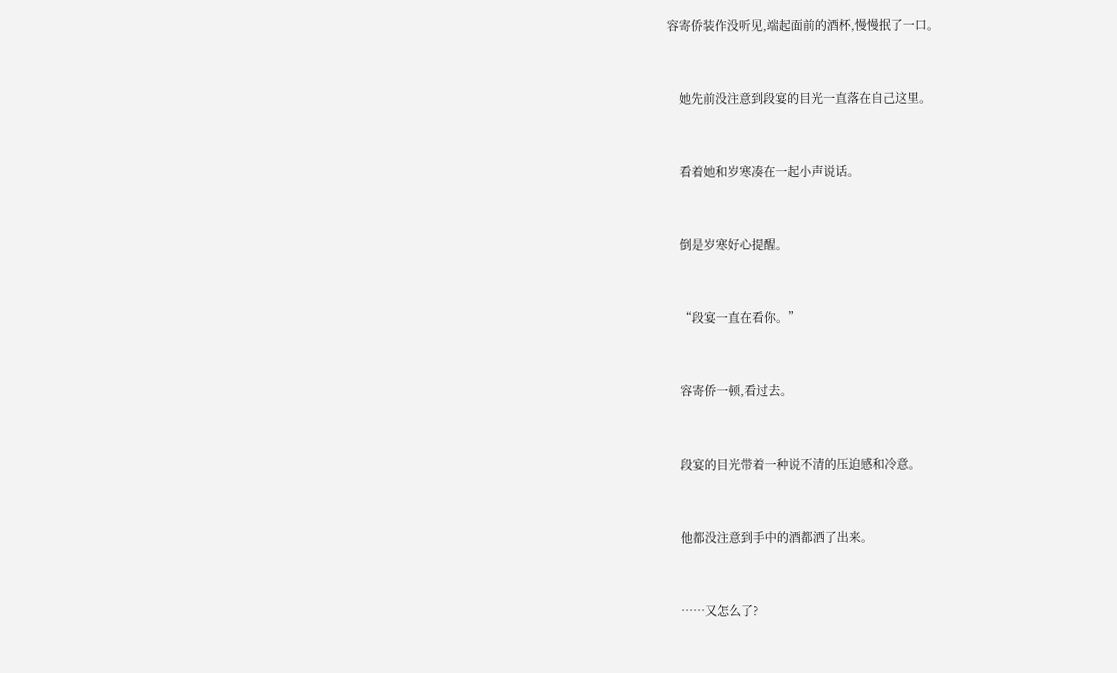容寄侨装作没听见,端起面前的酒杯,慢慢抿了一口。


    她先前没注意到段宴的目光一直落在自己这里。


    看着她和岁寒凑在一起小声说话。


    倒是岁寒好心提醒。


    “段宴一直在看你。”


    容寄侨一顿,看过去。


    段宴的目光带着一种说不清的压迫感和冷意。


    他都没注意到手中的酒都洒了出来。


    ……又怎么了?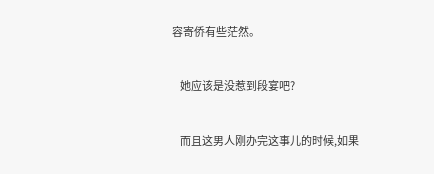容寄侨有些茫然。


    她应该是没惹到段宴吧?


    而且这男人刚办完这事儿的时候,如果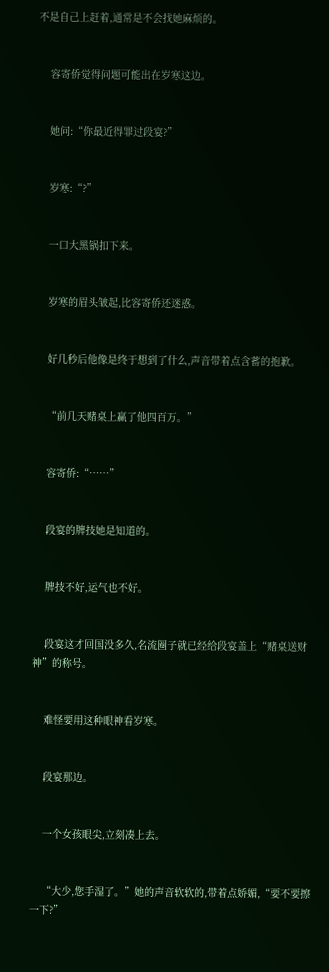不是自己上赶着,通常是不会找她麻烦的。


    容寄侨觉得问题可能出在岁寒这边。


    她问:“你最近得罪过段宴?”


    岁寒:“?”


    一口大黑锅扣下来。


    岁寒的眉头皱起,比容寄侨还迷惑。


    好几秒后他像是终于想到了什么,声音带着点含蓄的抱歉。


    “前几天赌桌上赢了他四百万。”


    容寄侨:“……”


    段宴的牌技她是知道的。


    牌技不好,运气也不好。


    段宴这才回国没多久,名流圈子就已经给段宴盖上“赌桌送财神”的称号。


    难怪要用这种眼神看岁寒。


    段宴那边。


    一个女孩眼尖,立刻凑上去。


    “大少,您手湿了。”她的声音软软的,带着点娇媚,“要不要擦一下?”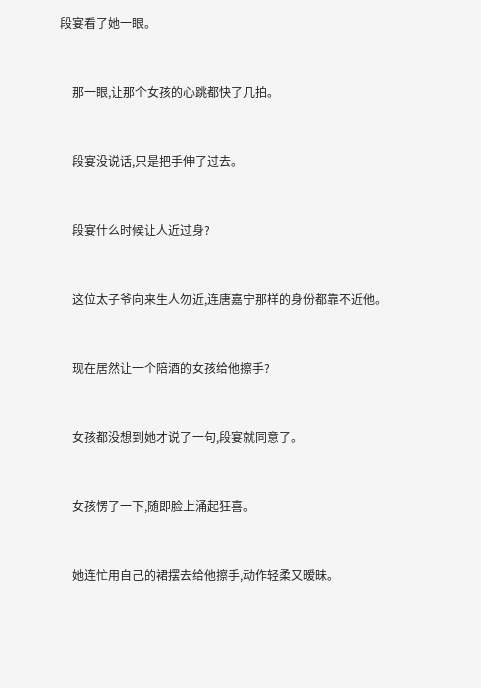段宴看了她一眼。


    那一眼,让那个女孩的心跳都快了几拍。


    段宴没说话,只是把手伸了过去。


    段宴什么时候让人近过身?


    这位太子爷向来生人勿近,连唐嘉宁那样的身份都靠不近他。


    现在居然让一个陪酒的女孩给他擦手?


    女孩都没想到她才说了一句,段宴就同意了。


    女孩愣了一下,随即脸上涌起狂喜。


    她连忙用自己的裙摆去给他擦手,动作轻柔又暧昧。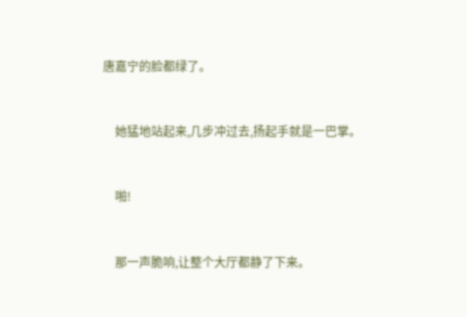唐嘉宁的脸都绿了。


    她猛地站起来,几步冲过去,扬起手就是一巴掌。


    啪!


    那一声脆响,让整个大厅都静了下来。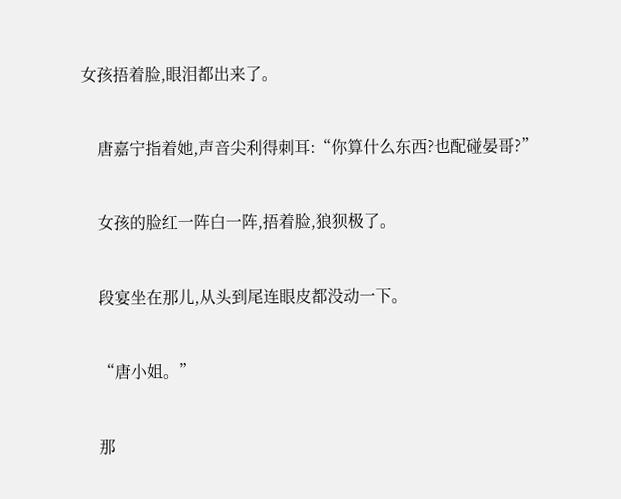女孩捂着脸,眼泪都出来了。


    唐嘉宁指着她,声音尖利得刺耳:“你算什么东西?也配碰晏哥?”


    女孩的脸红一阵白一阵,捂着脸,狼狈极了。


    段宴坐在那儿,从头到尾连眼皮都没动一下。


    “唐小姐。”


    那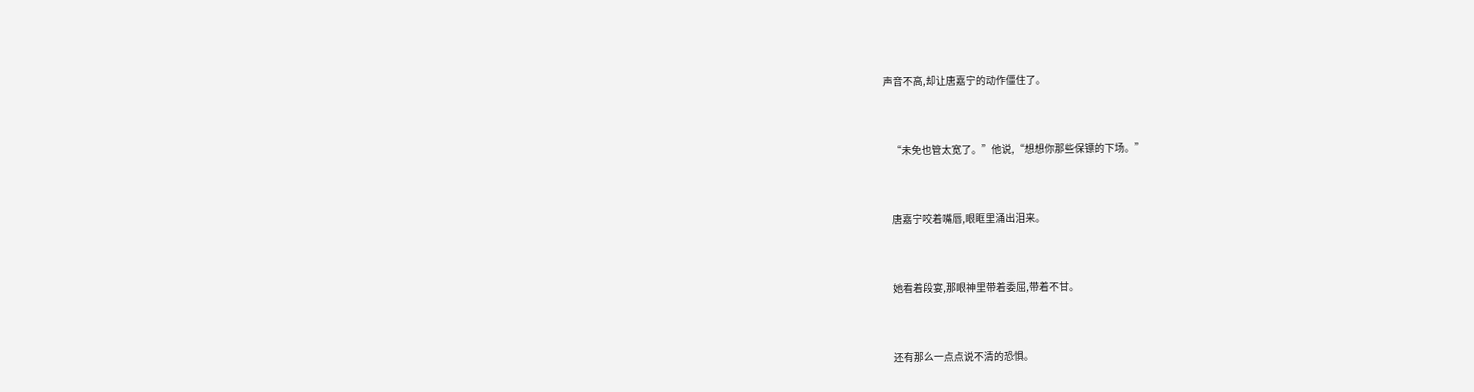声音不高,却让唐嘉宁的动作僵住了。


    “未免也管太宽了。”他说,“想想你那些保镖的下场。”


    唐嘉宁咬着嘴唇,眼眶里涌出泪来。


    她看着段宴,那眼神里带着委屈,带着不甘。


    还有那么一点点说不清的恐惧。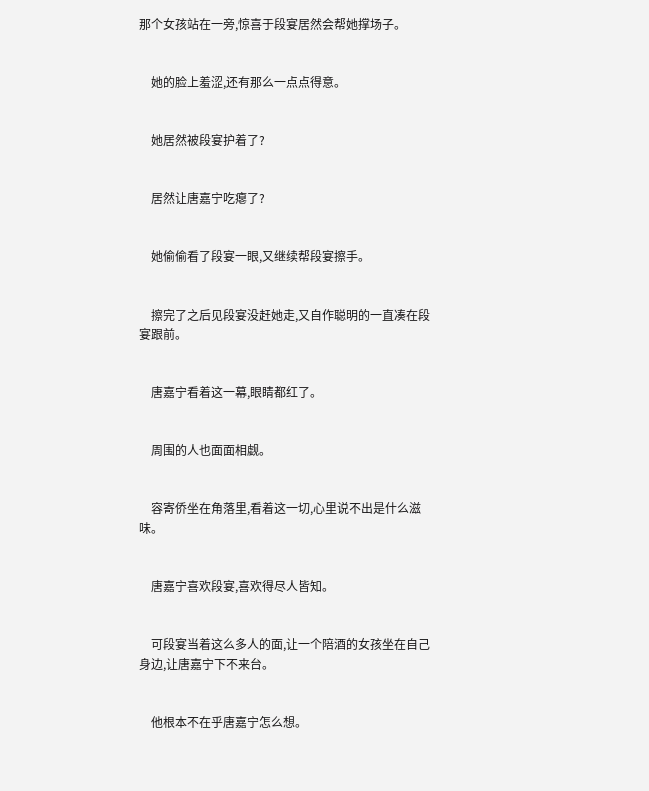那个女孩站在一旁,惊喜于段宴居然会帮她撑场子。


    她的脸上羞涩,还有那么一点点得意。


    她居然被段宴护着了?


    居然让唐嘉宁吃瘪了?


    她偷偷看了段宴一眼,又继续帮段宴擦手。


    擦完了之后见段宴没赶她走,又自作聪明的一直凑在段宴跟前。


    唐嘉宁看着这一幕,眼睛都红了。


    周围的人也面面相觑。


    容寄侨坐在角落里,看着这一切,心里说不出是什么滋味。


    唐嘉宁喜欢段宴,喜欢得尽人皆知。


    可段宴当着这么多人的面,让一个陪酒的女孩坐在自己身边,让唐嘉宁下不来台。


    他根本不在乎唐嘉宁怎么想。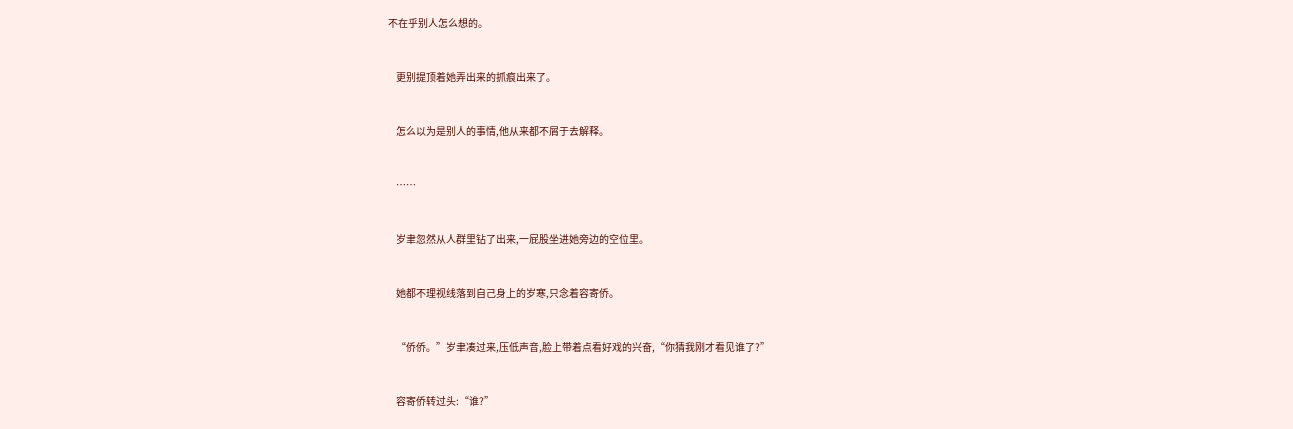不在乎别人怎么想的。


    更别提顶着她弄出来的抓痕出来了。


    怎么以为是别人的事情,他从来都不屑于去解释。


    ……


    岁聿忽然从人群里钻了出来,一屁股坐进她旁边的空位里。


    她都不理视线落到自己身上的岁寒,只念着容寄侨。


    “侨侨。”岁聿凑过来,压低声音,脸上带着点看好戏的兴奋,“你猜我刚才看见谁了?”


    容寄侨转过头:“谁?”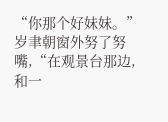“你那个好妹妹。”岁聿朝窗外努了努嘴,“在观景台那边,和一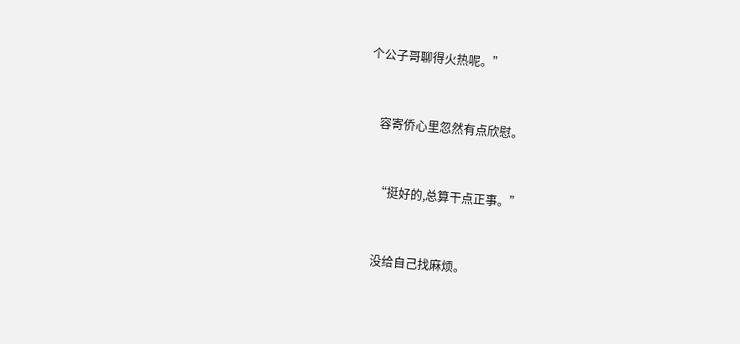个公子哥聊得火热呢。”


    容寄侨心里忽然有点欣慰。


    “挺好的,总算干点正事。”


    没给自己找麻烦。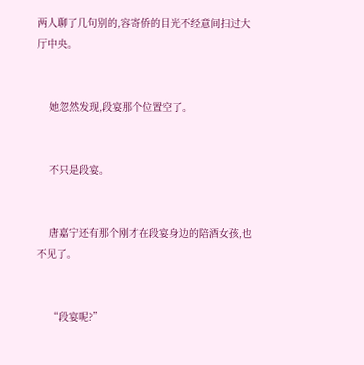两人聊了几句别的,容寄侨的目光不经意间扫过大厅中央。


    她忽然发现,段宴那个位置空了。


    不只是段宴。


    唐嘉宁还有那个刚才在段宴身边的陪酒女孩,也不见了。


    “段宴呢?”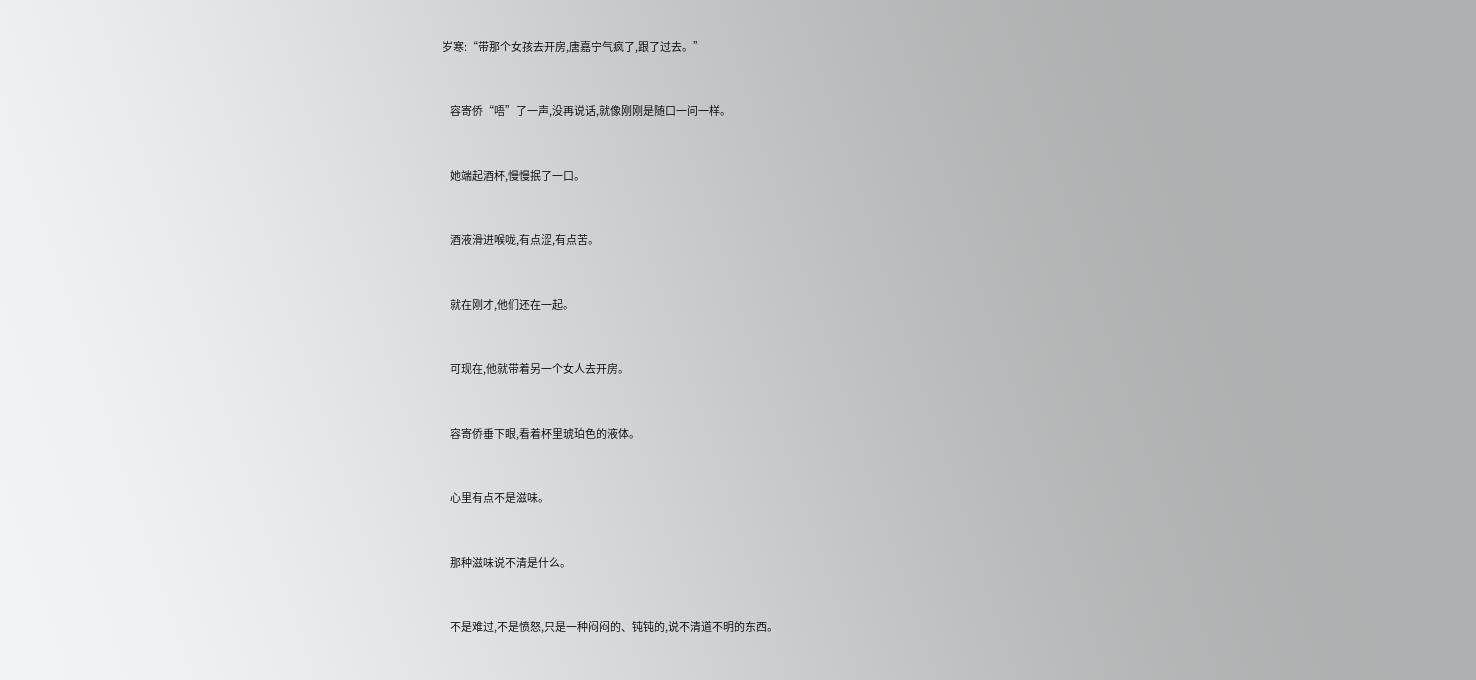岁寒:“带那个女孩去开房,唐嘉宁气疯了,跟了过去。”


    容寄侨“唔”了一声,没再说话,就像刚刚是随口一问一样。


    她端起酒杯,慢慢抿了一口。


    酒液滑进喉咙,有点涩,有点苦。


    就在刚才,他们还在一起。


    可现在,他就带着另一个女人去开房。


    容寄侨垂下眼,看着杯里琥珀色的液体。


    心里有点不是滋味。


    那种滋味说不清是什么。


    不是难过,不是愤怒,只是一种闷闷的、钝钝的,说不清道不明的东西。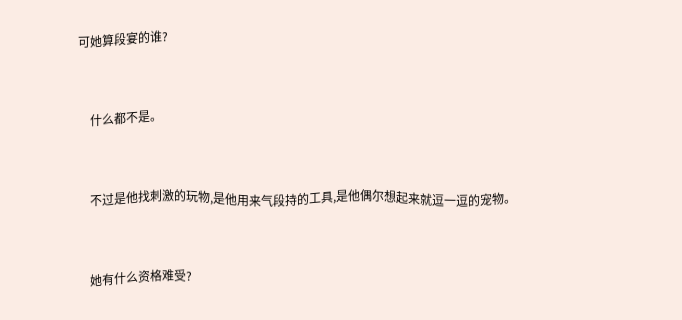可她算段宴的谁?


    什么都不是。


    不过是他找刺激的玩物,是他用来气段持的工具,是他偶尔想起来就逗一逗的宠物。


    她有什么资格难受?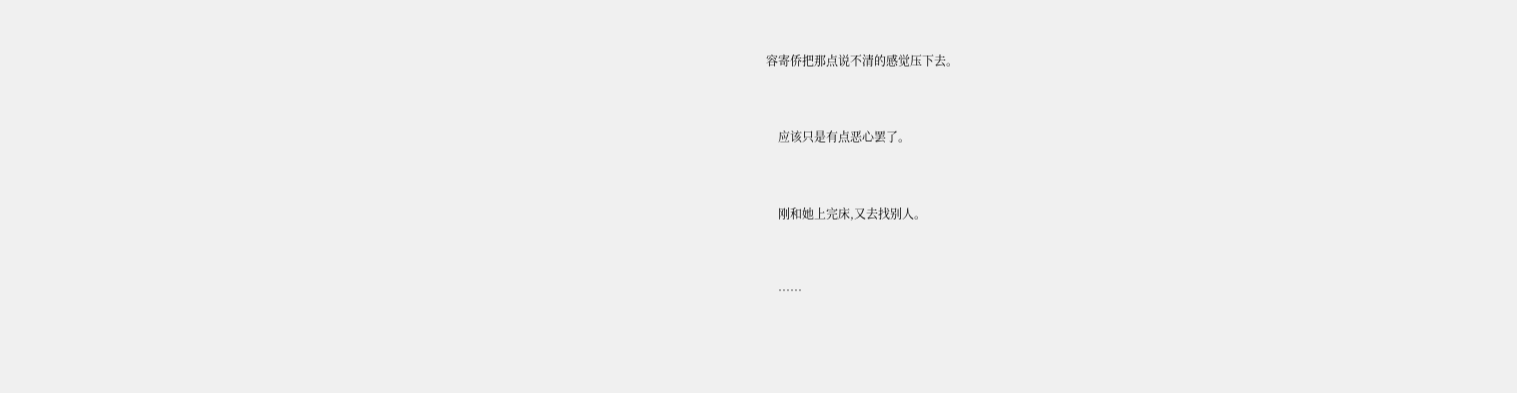容寄侨把那点说不清的感觉压下去。


    应该只是有点恶心罢了。


    刚和她上完床,又去找别人。


    ……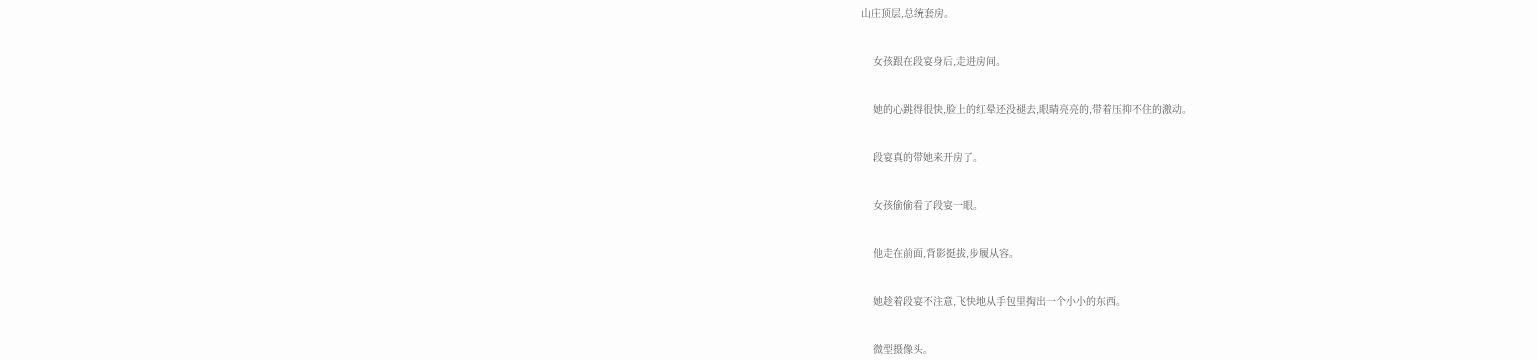山庄顶层,总统套房。


    女孩跟在段宴身后,走进房间。


    她的心跳得很快,脸上的红晕还没褪去,眼睛亮亮的,带着压抑不住的激动。


    段宴真的带她来开房了。


    女孩偷偷看了段宴一眼。


    他走在前面,背影挺拔,步履从容。


    她趁着段宴不注意,飞快地从手包里掏出一个小小的东西。


    微型摄像头。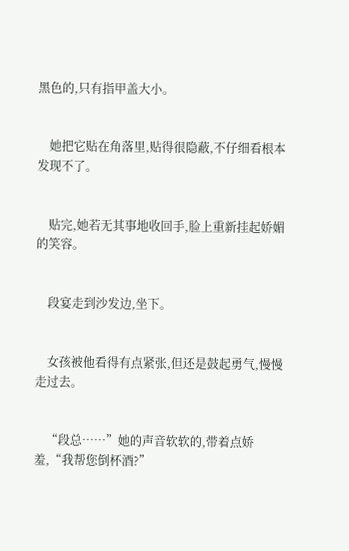黑色的,只有指甲盖大小。


    她把它贴在角落里,贴得很隐蔽,不仔细看根本发现不了。


    贴完,她若无其事地收回手,脸上重新挂起娇媚的笑容。


    段宴走到沙发边,坐下。


    女孩被他看得有点紧张,但还是鼓起勇气,慢慢走过去。


    “段总……”她的声音软软的,带着点娇羞,“我帮您倒杯酒?”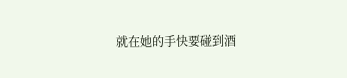就在她的手快要碰到酒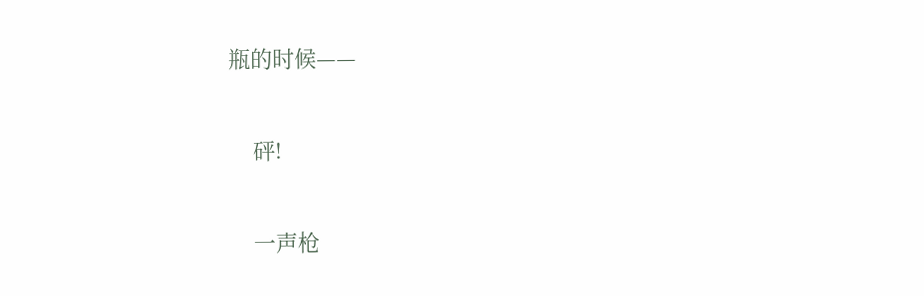瓶的时候——


    砰!


    一声枪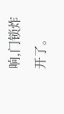响,门锁炸开了。